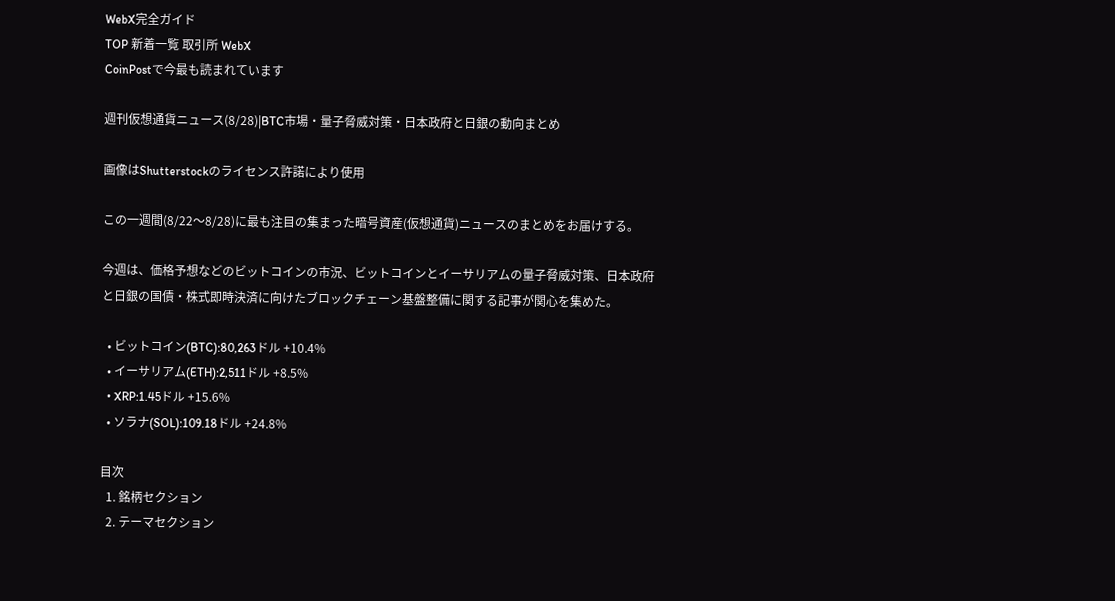WebX完全ガイド
TOP 新着一覧 取引所 WebX
CoinPostで今最も読まれています

週刊仮想通貨ニュース(8/28)|BTC市場・量子脅威対策・日本政府と日銀の動向まとめ

画像はShutterstockのライセンス許諾により使用

この一週間(8/22〜8/28)に最も注目の集まった暗号資産(仮想通貨)ニュースのまとめをお届けする。

今週は、価格予想などのビットコインの市況、ビットコインとイーサリアムの量子脅威対策、日本政府と日銀の国債・株式即時決済に向けたブロックチェーン基盤整備に関する記事が関心を集めた。

  • ビットコイン(BTC):80,263ドル +10.4%
  • イーサリアム(ETH):2,511ドル +8.5%
  • XRP:1.45ドル +15.6%
  • ソラナ(SOL):109.18ドル +24.8%

目次
  1. 銘柄セクション
  2. テーマセクション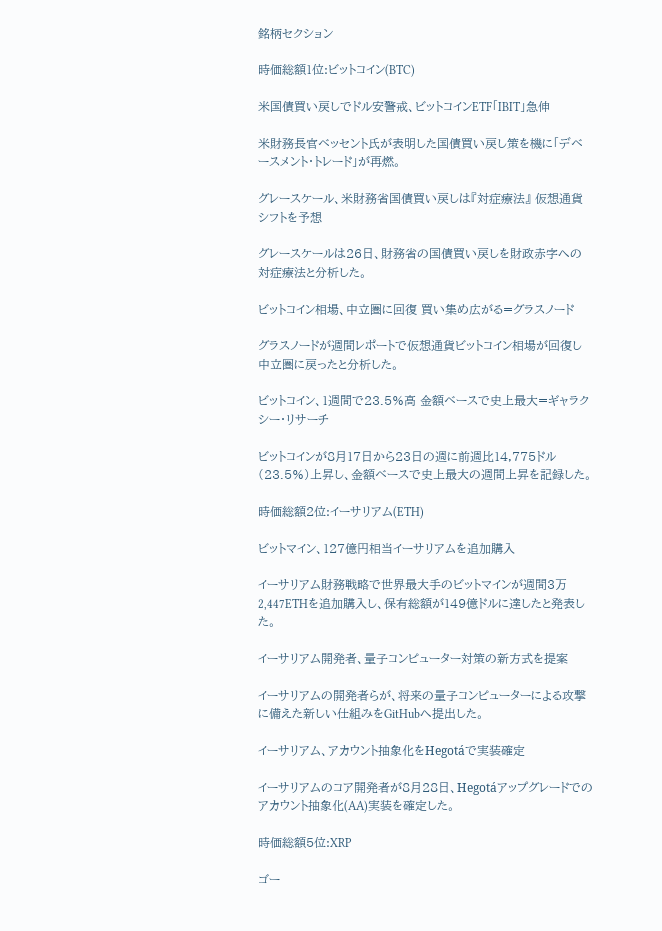銘柄セクション

時価総額1位:ビットコイン(BTC)

米国債買い戻しでドル安警戒、ビットコインETF「IBIT」急伸

米財務長官ベッセント氏が表明した国債買い戻し策を機に「デベースメント・トレード」が再燃。

グレースケール、米財務省国債買い戻しは『対症療法』 仮想通貨シフトを予想

グレースケールは26日、財務省の国債買い戻しを財政赤字への対症療法と分析した。

ビットコイン相場、中立圏に回復 買い集め広がる=グラスノード

グラスノードが週間レポートで仮想通貨ビットコイン相場が回復し中立圏に戻ったと分析した。

ビットコイン、1週間で23.5%高 金額ベースで史上最大=ギャラクシー・リサーチ

ビットコインが8月17日から23日の週に前週比14,775ドル(23.5%)上昇し、金額ベースで史上最大の週間上昇を記録した。

時価総額2位:イーサリアム(ETH)

ビットマイン、127億円相当イーサリアムを追加購入

イーサリアム財務戦略で世界最大手のビットマインが週間3万2,447ETHを追加購入し、保有総額が149億ドルに達したと発表した。

イーサリアム開発者、量子コンピューター対策の新方式を提案

イーサリアムの開発者らが、将来の量子コンピューターによる攻撃に備えた新しい仕組みをGitHubへ提出した。

イーサリアム、アカウント抽象化をHegotáで実装確定

イーサリアムのコア開発者が8月28日、Hegotáアップグレードでのアカウント抽象化(AA)実装を確定した。

時価総額5位:XRP

ゴー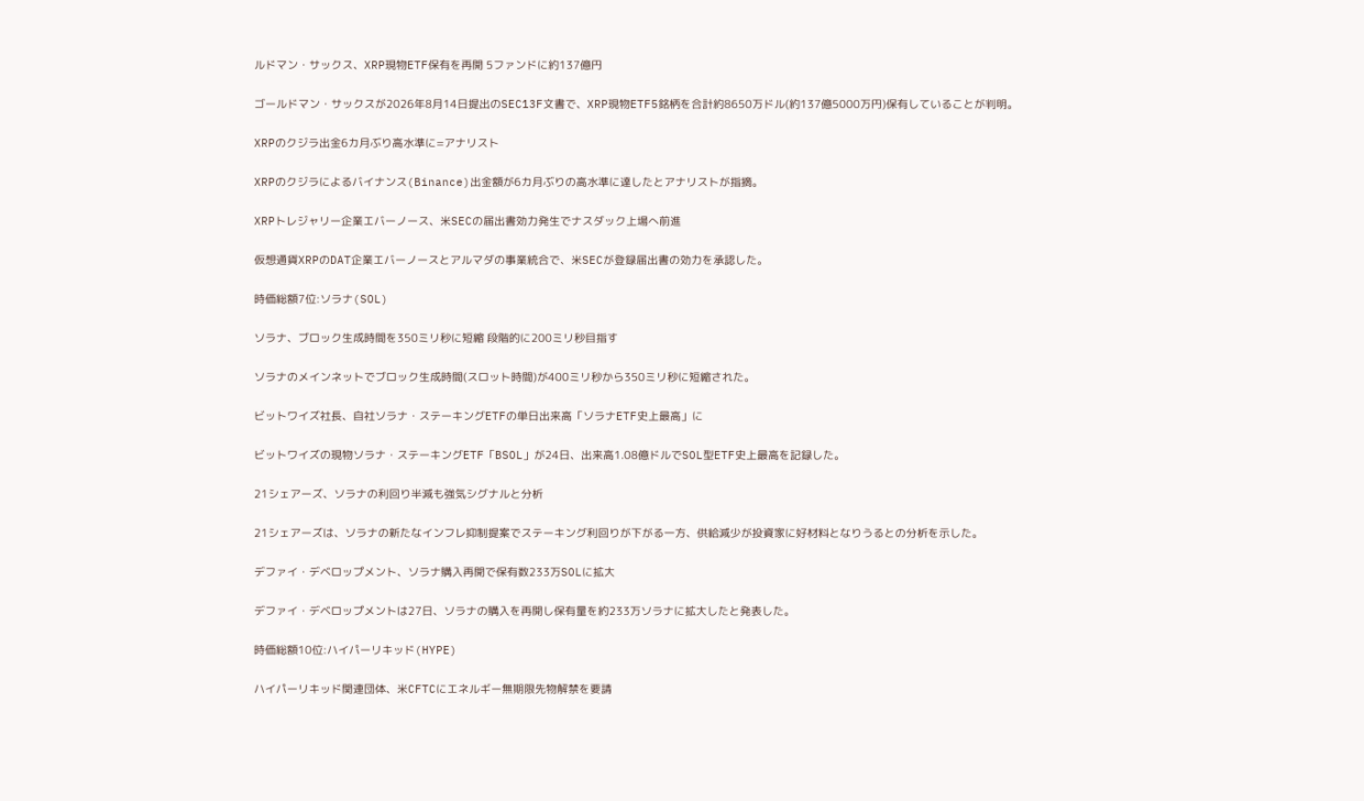ルドマン・サックス、XRP現物ETF保有を再開 5ファンドに約137億円

ゴールドマン・サックスが2026年8月14日提出のSEC13F文書で、XRP現物ETF5銘柄を合計約8650万ドル(約137億5000万円)保有していることが判明。

XRPのクジラ出金6カ月ぶり高水準に=アナリスト

XRPのクジラによるバイナンス(Binance)出金額が6カ月ぶりの高水準に達したとアナリストが指摘。

XRPトレジャリー企業エバーノース、米SECの届出書効力発生でナスダック上場へ前進

仮想通貨XRPのDAT企業エバーノースとアルマダの事業統合で、米SECが登録届出書の効力を承認した。

時価総額7位:ソラナ(SOL)

ソラナ、ブロック生成時間を350ミリ秒に短縮 段階的に200ミリ秒目指す

ソラナのメインネットでブロック生成時間(スロット時間)が400ミリ秒から350ミリ秒に短縮された。

ビットワイズ社長、自社ソラナ・ステーキングETFの単日出来高「ソラナETF史上最高」に

ビットワイズの現物ソラナ・ステーキングETF「BSOL」が24日、出来高1.08億ドルでSOL型ETF史上最高を記録した。

21シェアーズ、ソラナの利回り半減も強気シグナルと分析

21シェアーズは、ソラナの新たなインフレ抑制提案でステーキング利回りが下がる一方、供給減少が投資家に好材料となりうるとの分析を示した。

デファイ・デベロップメント、ソラナ購入再開で保有数233万SOLに拡大

デファイ・デベロップメントは27日、ソラナの購入を再開し保有量を約233万ソラナに拡大したと発表した。

時価総額10位:ハイパーリキッド(HYPE)

ハイパーリキッド関連団体、米CFTCにエネルギー無期限先物解禁を要請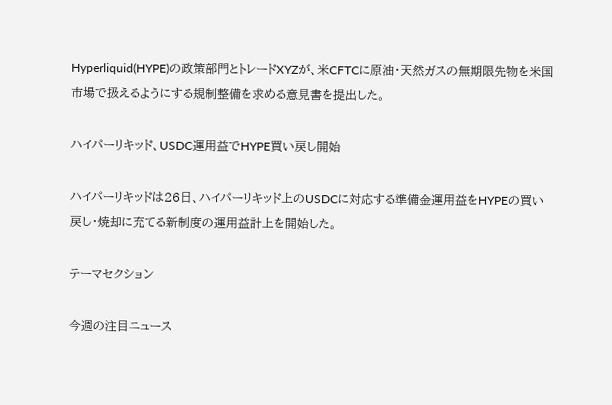Hyperliquid(HYPE)の政策部門とトレードXYZが、米CFTCに原油・天然ガスの無期限先物を米国市場で扱えるようにする規制整備を求める意見書を提出した。

ハイパーリキッド、USDC運用益でHYPE買い戻し開始

ハイパーリキッドは26日、ハイパーリキッド上のUSDCに対応する準備金運用益をHYPEの買い戻し・焼却に充てる新制度の運用益計上を開始した。

テーマセクション

今週の注目ニュース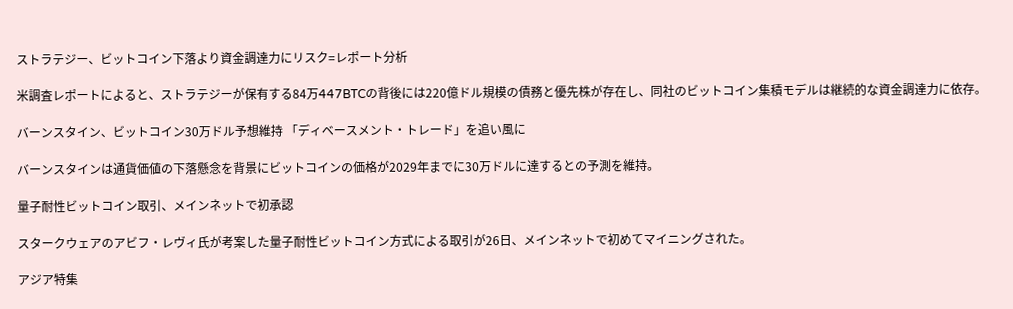ストラテジー、ビットコイン下落より資金調達力にリスク=レポート分析

米調査レポートによると、ストラテジーが保有する84万447BTCの背後には220億ドル規模の債務と優先株が存在し、同社のビットコイン集積モデルは継続的な資金調達力に依存。

バーンスタイン、ビットコイン30万ドル予想維持 「ディベースメント・トレード」を追い風に

バーンスタインは通貨価値の下落懸念を背景にビットコインの価格が2029年までに30万ドルに達するとの予測を維持。

量子耐性ビットコイン取引、メインネットで初承認

スタークウェアのアビフ・レヴィ氏が考案した量子耐性ビットコイン方式による取引が26日、メインネットで初めてマイニングされた。

アジア特集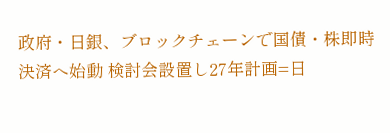政府・日銀、ブロックチェーンで国債・株即時決済へ始動 検討会設置し27年計画=日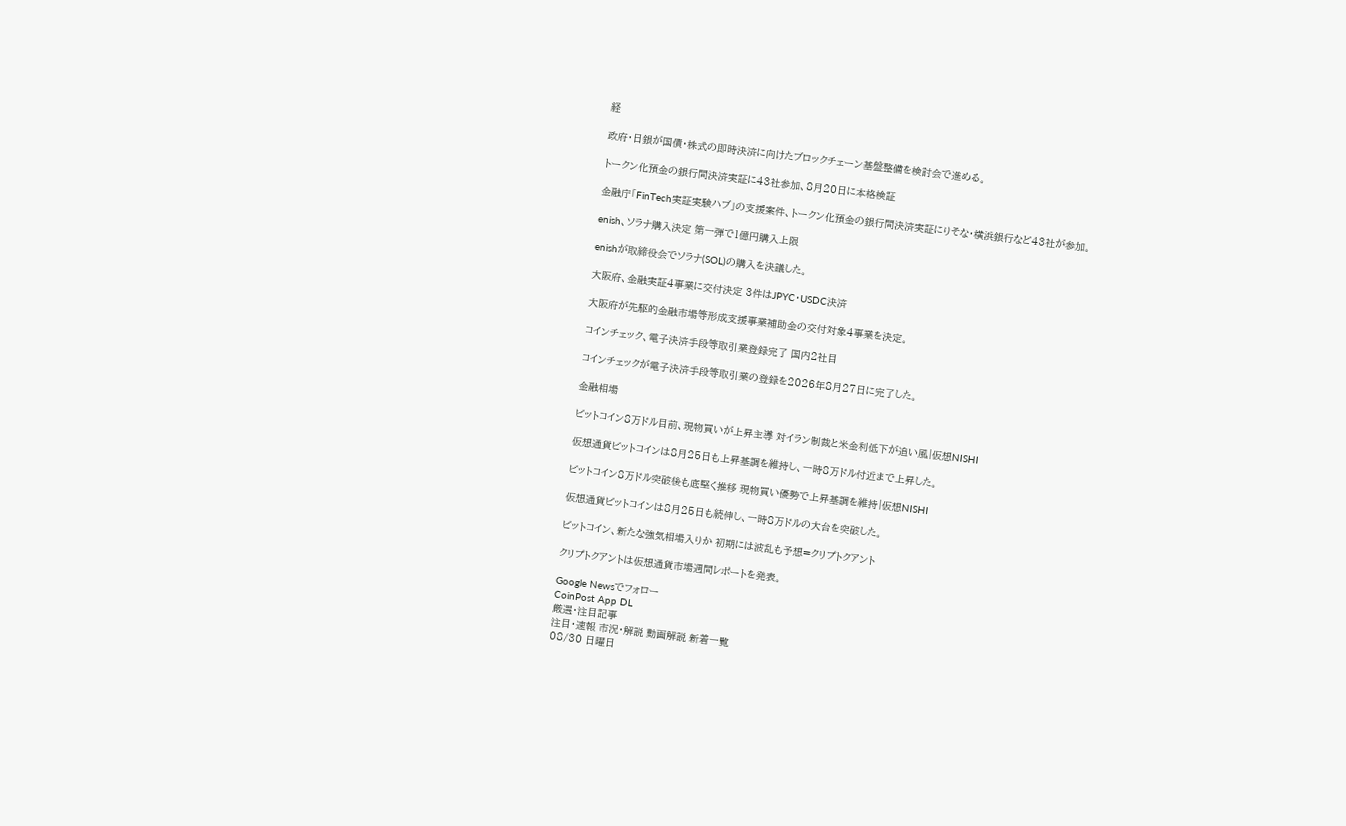経

政府・日銀が国債・株式の即時決済に向けたブロックチェーン基盤整備を検討会で進める。

トークン化預金の銀行間決済実証に43社参加、8月20日に本格検証

金融庁「FinTech実証実験ハブ」の支援案件、トークン化預金の銀行間決済実証にりそな・横浜銀行など43社が参加。

enish、ソラナ購入決定 第一弾で1億円購入上限

enishが取締役会でソラナ(SOL)の購入を決議した。

大阪府、金融実証4事業に交付決定 3件はJPYC・USDC決済

大阪府が先駆的金融市場等形成支援事業補助金の交付対象4事業を決定。

コインチェック、電子決済手段等取引業登録完了 国内2社目

コインチェックが電子決済手段等取引業の登録を2026年8月27日に完了した。

金融相場

ビットコイン8万ドル目前、現物買いが上昇主導 対イラン制裁と米金利低下が追い風|仮想NISHI

仮想通貨ビットコインは8月25日も上昇基調を維持し、一時8万ドル付近まで上昇した。

ビットコイン8万ドル突破後も底堅く推移 現物買い優勢で上昇基調を維持|仮想NISHI

仮想通貨ビットコインは8月25日も続伸し、一時8万ドルの大台を突破した。

ビットコイン、新たな強気相場入りか 初期には波乱も予想=クリプトクアント

クリプトクアントは仮想通貨市場週間レポートを発表。

Google Newsでフォロー
CoinPost App DL
厳選・注目記事
注目・速報 市況・解説 動画解説 新着一覧
08/30 日曜日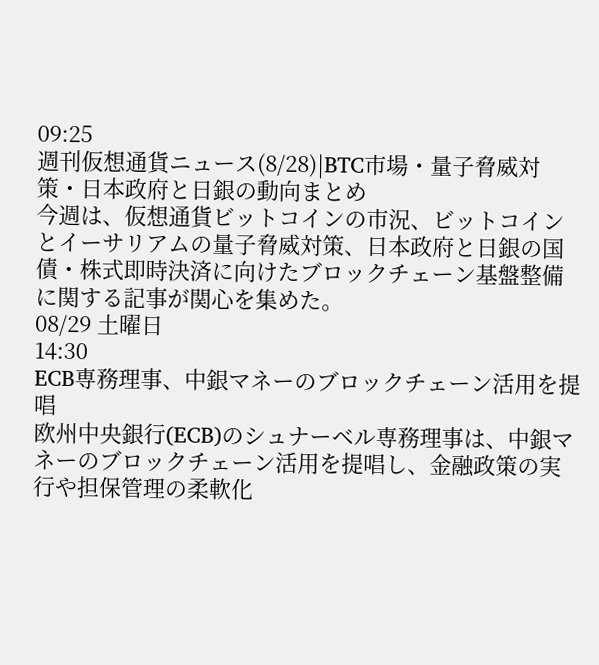09:25
週刊仮想通貨ニュース(8/28)|BTC市場・量子脅威対策・日本政府と日銀の動向まとめ
今週は、仮想通貨ビットコインの市況、ビットコインとイーサリアムの量子脅威対策、日本政府と日銀の国債・株式即時決済に向けたブロックチェーン基盤整備に関する記事が関心を集めた。
08/29 土曜日
14:30
ECB専務理事、中銀マネーのブロックチェーン活用を提唱
欧州中央銀行(ECB)のシュナーベル専務理事は、中銀マネーのブロックチェーン活用を提唱し、金融政策の実行や担保管理の柔軟化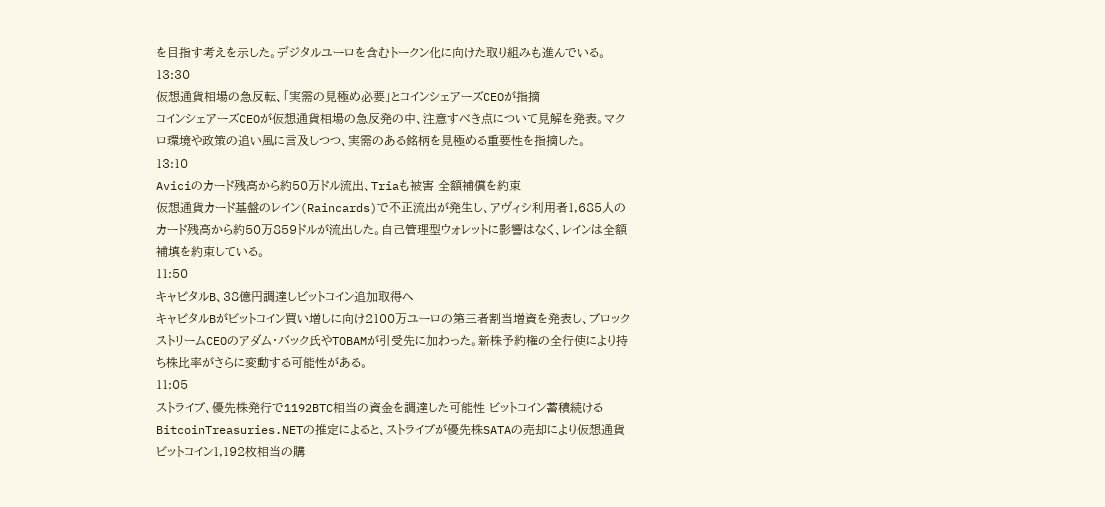を目指す考えを示した。デジタルユーロを含むトークン化に向けた取り組みも進んでいる。
13:30
仮想通貨相場の急反転、「実需の見極め必要」とコインシェアーズCEOが指摘
コインシェアーズCEOが仮想通貨相場の急反発の中、注意すべき点について見解を発表。マクロ環境や政策の追い風に言及しつつ、実需のある銘柄を見極める重要性を指摘した。
13:10
Aviciのカード残高から約50万ドル流出、Triaも被害 全額補償を約束
仮想通貨カード基盤のレイン(Raincards)で不正流出が発生し、アヴィシ利用者1,685人のカード残高から約50万859ドルが流出した。自己管理型ウォレットに影響はなく、レインは全額補填を約束している。
11:50
キャピタルB、38億円調達しビットコイン追加取得へ
キャピタルBがビットコイン買い増しに向け2100万ユーロの第三者割当増資を発表し、ブロックストリームCEOのアダム・バック氏やTOBAMが引受先に加わった。新株予約権の全行使により持ち株比率がさらに変動する可能性がある。
11:05
ストライブ、優先株発行で1192BTC相当の資金を調達した可能性 ビットコイン蓄積続ける
BitcoinTreasuries.NETの推定によると、ストライブが優先株SATAの売却により仮想通貨ビットコイン1,192枚相当の購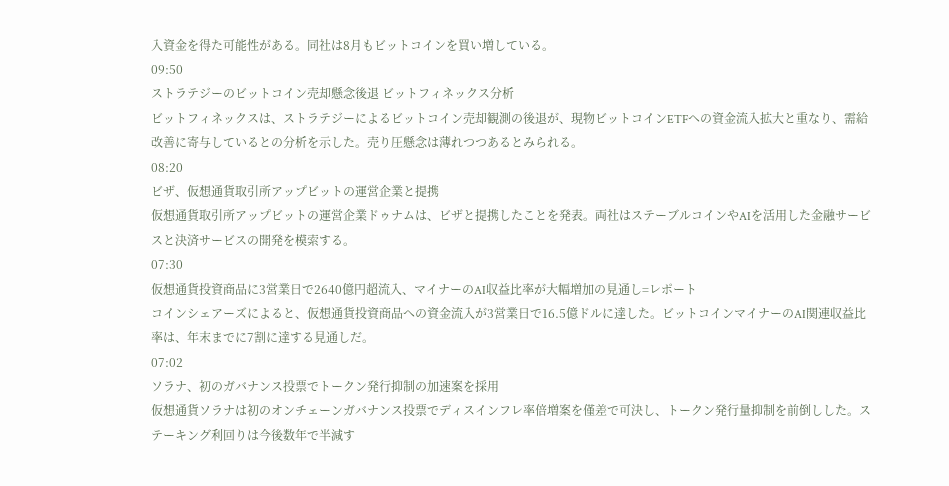入資金を得た可能性がある。同社は8月もビットコインを買い増している。
09:50
ストラテジーのビットコイン売却懸念後退 ビットフィネックス分析
ビットフィネックスは、ストラテジーによるビットコイン売却観測の後退が、現物ビットコインETFへの資金流入拡大と重なり、需給改善に寄与しているとの分析を示した。売り圧懸念は薄れつつあるとみられる。
08:20
ビザ、仮想通貨取引所アップビットの運営企業と提携
仮想通貨取引所アップビットの運営企業ドゥナムは、ビザと提携したことを発表。両社はステーブルコインやAIを活用した金融サービスと決済サービスの開発を模索する。
07:30
仮想通貨投資商品に3営業日で2640億円超流入、マイナーのAI収益比率が大幅増加の見通し=レポート
コインシェアーズによると、仮想通貨投資商品への資金流入が3営業日で16.5億ドルに達した。ビットコインマイナーのAI関連収益比率は、年末までに7割に達する見通しだ。
07:02
ソラナ、初のガバナンス投票でトークン発行抑制の加速案を採用
仮想通貨ソラナは初のオンチェーンガバナンス投票でディスインフレ率倍増案を僅差で可決し、トークン発行量抑制を前倒しした。ステーキング利回りは今後数年で半減す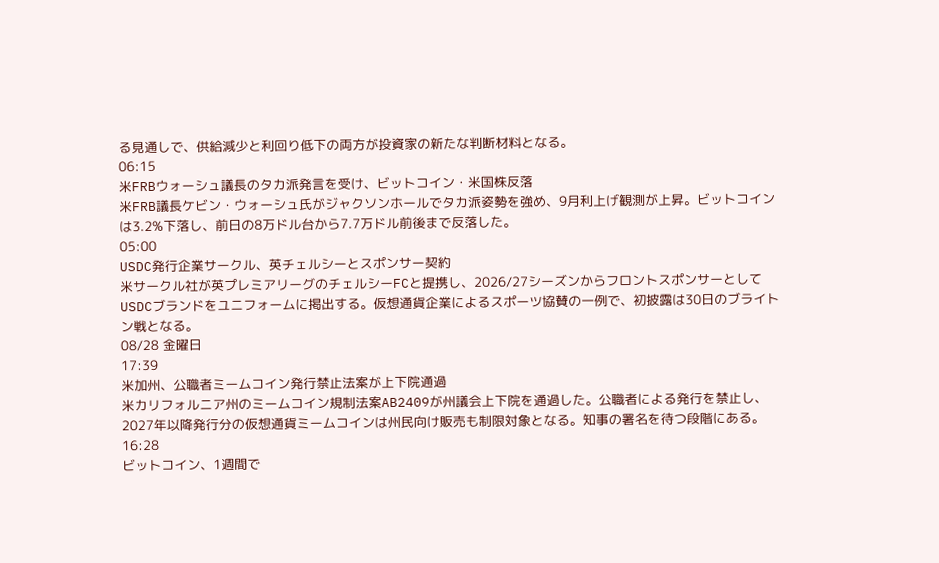る見通しで、供給減少と利回り低下の両方が投資家の新たな判断材料となる。
06:15
米FRBウォーシュ議長のタカ派発言を受け、ビットコイン・米国株反落
米FRB議長ケビン・ウォーシュ氏がジャクソンホールでタカ派姿勢を強め、9月利上げ観測が上昇。ビットコインは3.2%下落し、前日の8万ドル台から7.7万ドル前後まで反落した。
05:00
USDC発行企業サークル、英チェルシーとスポンサー契約
米サークル社が英プレミアリーグのチェルシーFCと提携し、2026/27シーズンからフロントスポンサーとしてUSDCブランドをユニフォームに掲出する。仮想通貨企業によるスポーツ協賛の一例で、初披露は30日のブライトン戦となる。
08/28 金曜日
17:39
米加州、公職者ミームコイン発行禁止法案が上下院通過
米カリフォルニア州のミームコイン規制法案AB2409が州議会上下院を通過した。公職者による発行を禁止し、2027年以降発行分の仮想通貨ミームコインは州民向け販売も制限対象となる。知事の署名を待つ段階にある。
16:28
ビットコイン、1週間で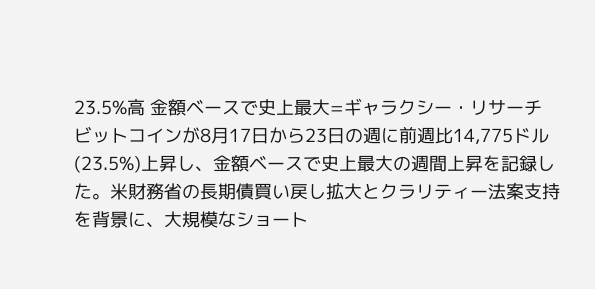23.5%高 金額ベースで史上最大=ギャラクシー・リサーチ
ビットコインが8月17日から23日の週に前週比14,775ドル(23.5%)上昇し、金額ベースで史上最大の週間上昇を記録した。米財務省の長期債買い戻し拡大とクラリティー法案支持を背景に、大規模なショート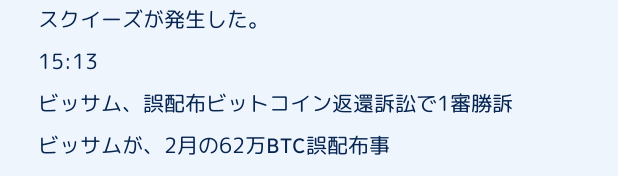スクイーズが発生した。
15:13
ビッサム、誤配布ビットコイン返還訴訟で1審勝訴
ビッサムが、2月の62万BTC誤配布事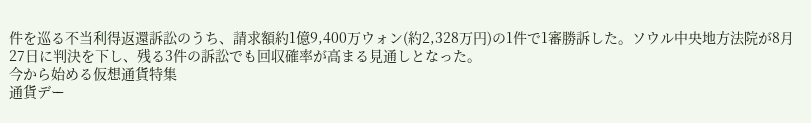件を巡る不当利得返還訴訟のうち、請求額約1億9,400万ウォン(約2,328万円)の1件で1審勝訴した。ソウル中央地方法院が8月27日に判決を下し、残る3件の訴訟でも回収確率が高まる見通しとなった。
今から始める仮想通貨特集
通貨デー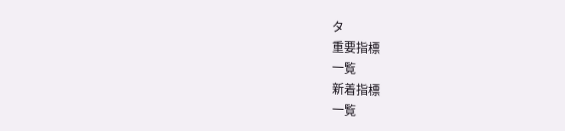タ
重要指標
一覧
新着指標
一覧